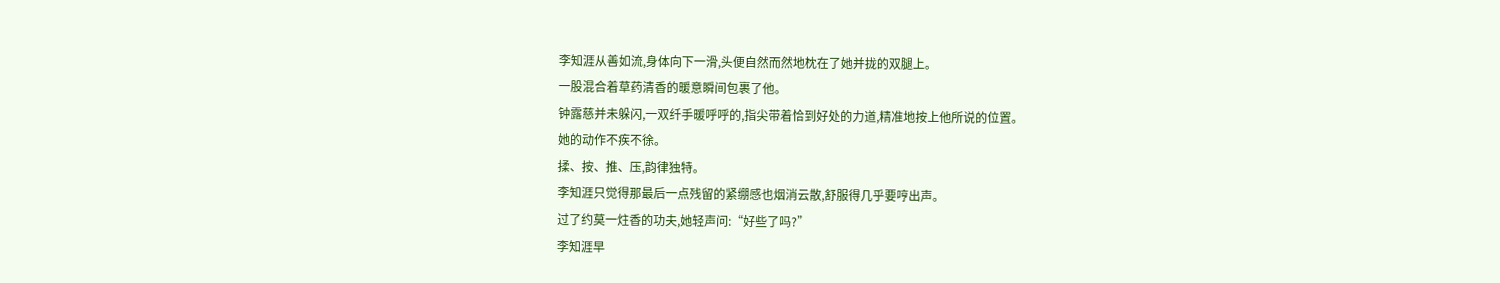李知涯从善如流,身体向下一滑,头便自然而然地枕在了她并拢的双腿上。
一股混合着草药清香的暖意瞬间包裹了他。
钟露慈并未躲闪,一双纤手暖呼呼的,指尖带着恰到好处的力道,精准地按上他所说的位置。
她的动作不疾不徐。
揉、按、推、压,韵律独特。
李知涯只觉得那最后一点残留的紧绷感也烟消云散,舒服得几乎要哼出声。
过了约莫一炷香的功夫,她轻声问:“好些了吗?”
李知涯早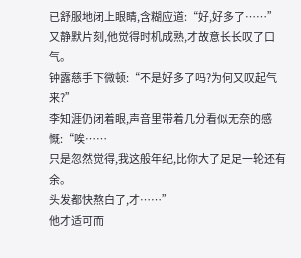已舒服地闭上眼睛,含糊应道:“好,好多了……”
又静默片刻,他觉得时机成熟,才故意长长叹了口气。
钟露慈手下微顿:“不是好多了吗?为何又叹起气来?”
李知涯仍闭着眼,声音里带着几分看似无奈的感慨:“唉……
只是忽然觉得,我这般年纪,比你大了足足一轮还有余。
头发都快熬白了,才……”
他才适可而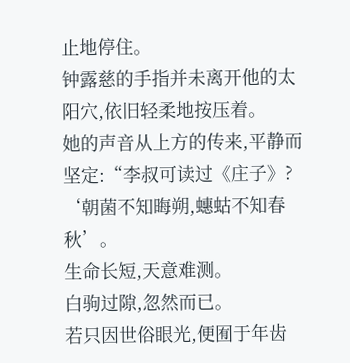止地停住。
钟露慈的手指并未离开他的太阳穴,依旧轻柔地按压着。
她的声音从上方的传来,平静而坚定:“李叔可读过《庄子》?
‘朝菌不知晦朔,蟪蛄不知春秋’。
生命长短,天意难测。
白驹过隙,忽然而已。
若只因世俗眼光,便囿于年齿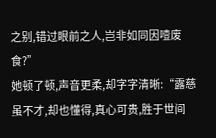之别,错过眼前之人,岂非如同因噎废食?”
她顿了顿,声音更柔,却字字清晰:“露慈虽不才,却也懂得,真心可贵,胜于世间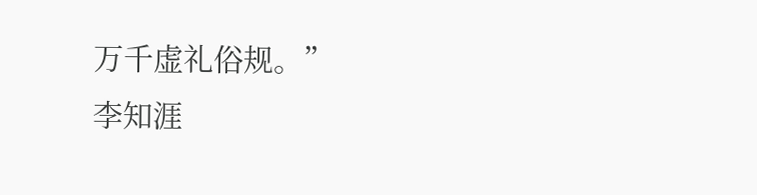万千虚礼俗规。”
李知涯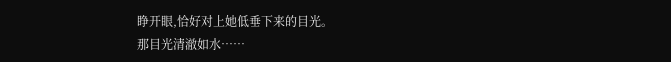睁开眼,恰好对上她低垂下来的目光。
那目光清澈如水……